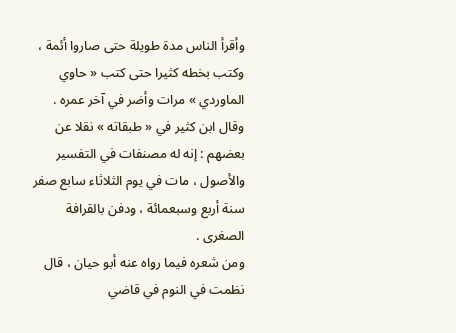وأقرأ الناس مدة طويلة حتى صاروا أئمة ، وكتب بخطه كثيرا حتى كتب « حاوي الماوردي » مرات وأضر في آخر عمره .
وقال ابن كثير في « طبقاته » نقلا عن بعضهم : إنه له مصنفات في التفسير والأصول ، مات في يوم الثلاثاء سابع صفر سنة أربع وسبعمائة ، ودفن بالقرافة الصغرى .
ومن شعره فيما رواه عنه أبو حيان ، قال نظمت في النوم في قاضي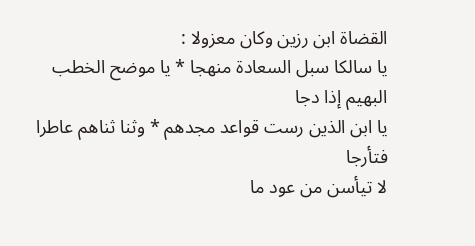القضاة ابن رزين وكان معزولا :
يا سالكا سبل السعادة منهجا * يا موضح الخطب البهيم إذا دجا
يا ابن الذين رست قواعد مجدهم * وثنا ثناهم عاطرا فتأرجا
لا تيأسن من عود ما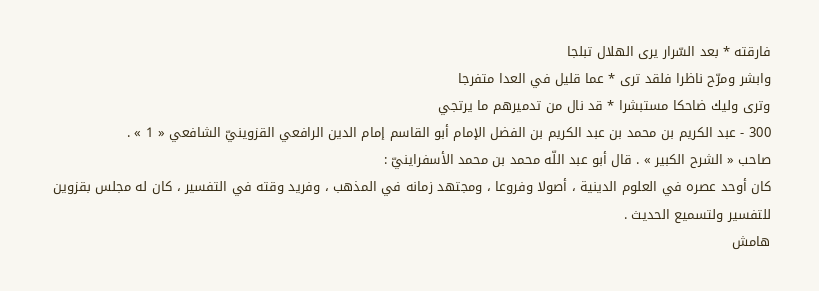فارقته * بعد السّرار يرى الهلال تبلجا
وابشر ومرّح ناظرا فلقد ترى * عما قليل في العدا متفرجا
وترى وليك ضاحكا مستبشرا * قد نال من تدميرهم ما يرتجي
300 - عبد الكريم بن محمد بن عبد الكريم بن الفضل الإمام أبو القاسم إمام الدين الرافعي القزوينيّ الشافعي « 1 » .
صاحب « الشرح الكبير » . قال أبو عبد اللّه محمد بن محمد الأسفراينيّ :
كان أوحد عصره في العلوم الدينية ، أصولا وفروعا ، ومجتهد زمانه في المذهب ، وفريد وقته في التفسير ، كان له مجلس بقزوين للتفسير ولتسميع الحديث .
هامش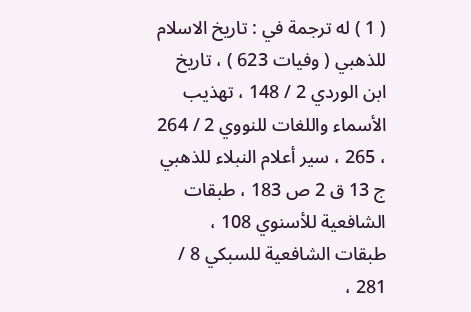( 1 ) له ترجمة في : تاريخ الاسلام للذهبي ( وفيات 623 ) ، تاريخ ابن الوردي 2 / 148 ، تهذيب الأسماء واللغات للنووي 2 / 264 ، 265 ، سير أعلام النبلاء للذهبي ج 13 ق 2 ص 183 ، طبقات الشافعية للأسنوي 108 ، طبقات الشافعية للسبكي 8 / 281 ،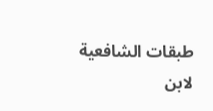طبقات الشافعية لابن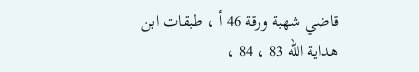قاضي شهبة ورقة 46 أ ، طبقات ابن هداية اللّه 83 ، 84 ،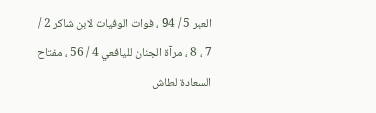العبر 5 / 94 ، فوات الوفيات لابن شاكر 2 / 7 ، 8 ، مرآة الجنان لليافعي 4 / 56 ، مفتاح السعادة لطاش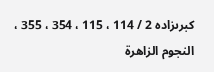كبرىزاده 2 / 114 ، 115 ، 354 ، 355 ، النجوم الزاهرة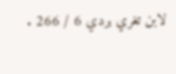لابن تغري بردي 6 / 266 .